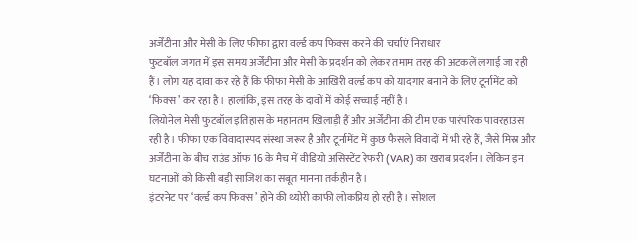अर्जेंटीना और मेसी के लिए फीफा द्वारा वर्ल्ड कप फिक्स करने की चर्चाएं निराधार
फुटबॉल जगत में इस समय अर्जेंटीना और मेसी के प्रदर्शन को लेकर तमाम तरह की अटकलें लगाई जा रही हैं। लोग यह दावा कर रहे हैं कि फीफा मेसी के आखिरी वर्ल्ड कप को यादगार बनाने के लिए टूर्नामेंट को ‘फिक्स’ कर रहा है। हालांकि, इस तरह के दावों में कोई सच्चाई नहीं है।
लियोनेल मेसी फुटबॉल इतिहास के महानतम खिलाड़ी हैं और अर्जेंटीना की टीम एक पारंपरिक पावरहाउस रही है। फीफा एक विवादास्पद संस्था जरूर है और टूर्नामेंट में कुछ फैसले विवादों में भी रहे हैं, जैसे मिस्र और अर्जेंटीना के बीच राउंड ऑफ 16 के मैच में वीडियो असिस्टेंट रेफरी (VAR) का खराब प्रदर्शन। लेकिन इन घटनाओं को किसी बड़ी साजिश का सबूत मानना तर्कहीन है।
इंटरनेट पर ‘वर्ल्ड कप फिक्स’ होने की थ्योरी काफी लोकप्रिय हो रही है। सोशल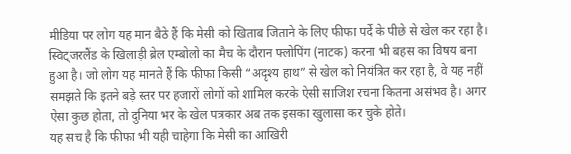मीडिया पर लोग यह मान बैठे हैं कि मेसी को खिताब जिताने के लिए फीफा पर्दे के पीछे से खेल कर रहा है। स्विट्जरलैंड के खिलाड़ी ब्रेल एम्बोलो का मैच के दौरान फ्लोपिंग (नाटक) करना भी बहस का विषय बना हुआ है। जो लोग यह मानते हैं कि फीफा किसी “अदृश्य हाथ” से खेल को नियंत्रित कर रहा है, वे यह नहीं समझते कि इतने बड़े स्तर पर हजारों लोगों को शामिल करके ऐसी साजिश रचना कितना असंभव है। अगर ऐसा कुछ होता, तो दुनिया भर के खेल पत्रकार अब तक इसका खुलासा कर चुके होते।
यह सच है कि फीफा भी यही चाहेगा कि मेसी का आखिरी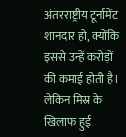अंतरराष्ट्रीय टूर्नामेंट शानदार हो, क्योंकि इससे उन्हें करोड़ों की कमाई होती है। लेकिन मिस्र के खिलाफ हुई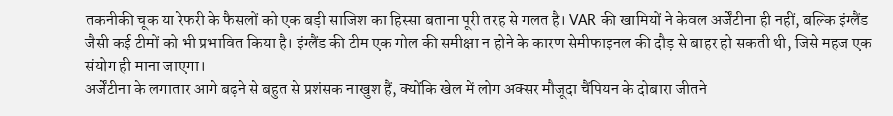तकनीकी चूक या रेफरी के फैसलों को एक बड़ी साजिश का हिस्सा बताना पूरी तरह से गलत है। VAR की खामियों ने केवल अर्जेंटीना ही नहीं, बल्कि इंग्लैंड जैसी कई टीमों को भी प्रभावित किया है। इंग्लैंड की टीम एक गोल की समीक्षा न होने के कारण सेमीफाइनल की दौड़ से बाहर हो सकती थी, जिसे महज एक संयोग ही माना जाएगा।
अर्जेंटीना के लगातार आगे बढ़ने से बहुत से प्रशंसक नाखुश हैं, क्योंकि खेल में लोग अक्सर मौजूदा चैंपियन के दोबारा जीतने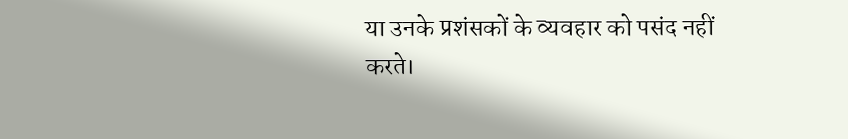या उनके प्रशंसकों के व्यवहार को पसंद नहीं करते।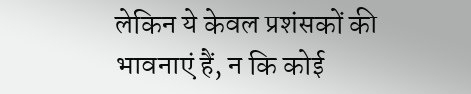लेकिन ये केवल प्रशंसकों की भावनाएं हैं, न कि कोई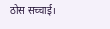ठोस सच्चाई।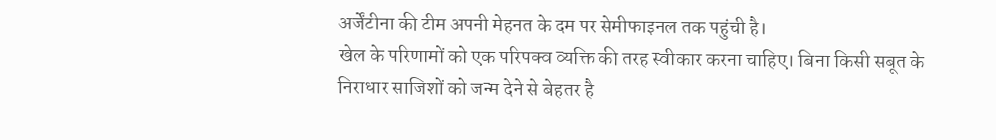अर्जेंटीना की टीम अपनी मेहनत के दम पर सेमीफाइनल तक पहुंची है।
खेल के परिणामों को एक परिपक्व व्यक्ति की तरह स्वीकार करना चाहिए। बिना किसी सबूत के निराधार साजिशों को जन्म देने से बेहतर है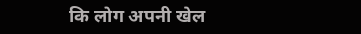कि लोग अपनी खेल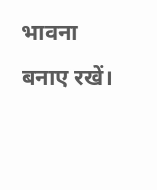भावना बनाए रखें।